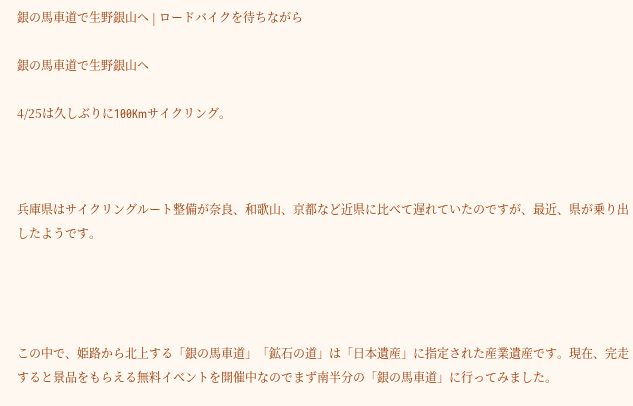銀の馬車道で生野銀山へ | ロードバイクを待ちながら

銀の馬車道で生野銀山へ

4/25は久しぶりに100Kmサイクリング。



兵庫県はサイクリングルート整備が奈良、和歌山、京都など近県に比べて遅れていたのですが、最近、県が乗り出したようです。




この中で、姫路から北上する「銀の馬車道」「鉱石の道」は「日本遺産」に指定された産業遺産です。現在、完走すると景品をもらえる無料イベントを開催中なのでまず南半分の「銀の馬車道」に行ってみました。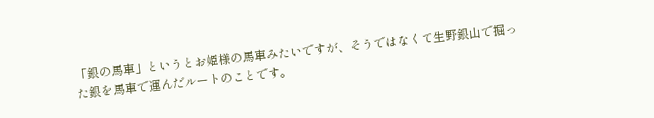「銀の馬車」というとお姫様の馬車みたいですが、そうではなくて生野銀山で掘った銀を馬車で運んだルートのことです。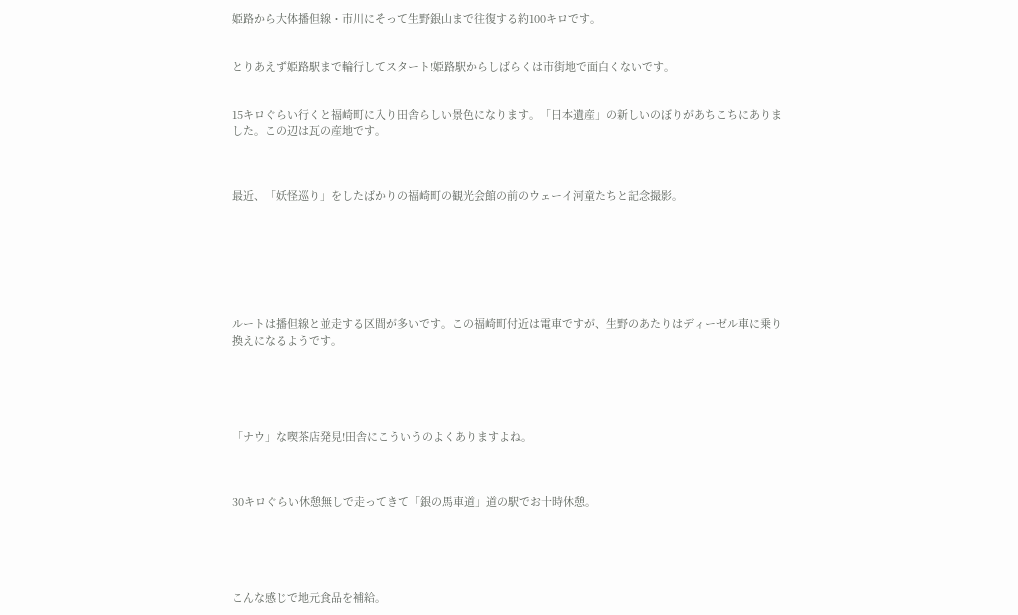姫路から大体播但線・市川にそって生野銀山まで往復する約100キロです。


とりあえず姫路駅まで輪行してスタート!姫路駅からしばらくは市街地で面白くないです。


15キロぐらい行くと福崎町に入り田舎らしい景色になります。「日本遺産」の新しいのぼりがあちこちにありました。この辺は瓦の産地です。



最近、「妖怪巡り」をしたばかりの福崎町の観光会館の前のウェーイ河童たちと記念撮影。







ルートは播但線と並走する区間が多いです。この福崎町付近は電車ですが、生野のあたりはディーゼル車に乗り換えになるようです。





「ナウ」な喫茶店発見!田舎にこういうのよくありますよね。



30キロぐらい休憩無しで走ってきて「銀の馬車道」道の駅でお十時休憩。





こんな感じで地元食品を補給。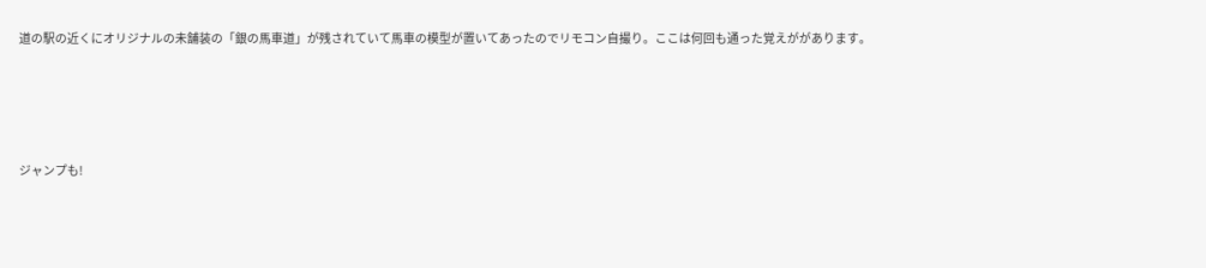道の駅の近くにオリジナルの未舗装の「銀の馬車道」が残されていて馬車の模型が置いてあったのでリモコン自撮り。ここは何回も通った覚えががあります。





ジャンプも!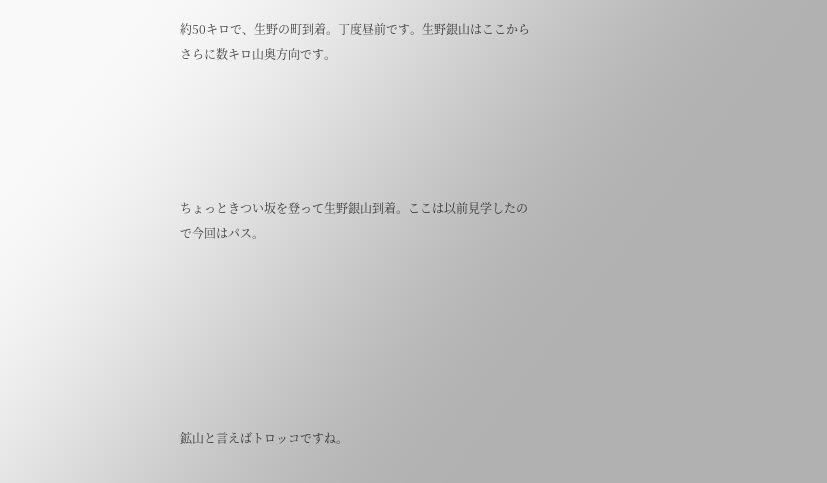約50キロで、生野の町到着。丁度昼前です。生野銀山はここからさらに数キロ山奥方向です。





ちょっときつい坂を登って生野銀山到着。ここは以前見学したので今回はパス。







鉱山と言えばトロッコですね。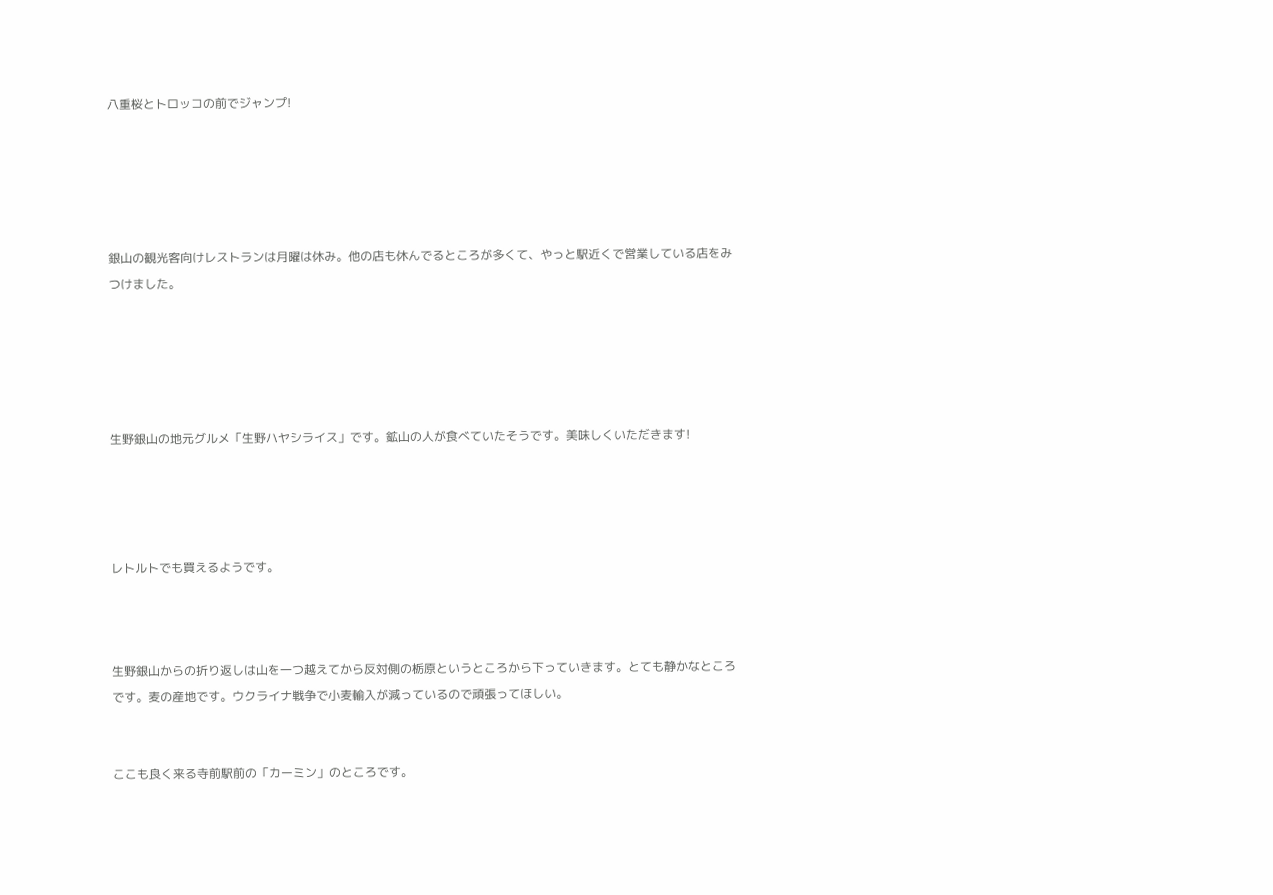八重桜とトロッコの前でジャンプ!





銀山の観光客向けレストランは月曜は休み。他の店も休んでるところが多くて、やっと駅近くで営業している店をみつけました。





生野銀山の地元グルメ「生野ハヤシライス」です。鉱山の人が食べていたそうです。美味しくいただきます!




レトルトでも買えるようです。



生野銀山からの折り返しは山を一つ越えてから反対側の栃原というところから下っていきます。とても静かなところです。麦の産地です。ウクライナ戦争で小麦輸入が減っているので頑張ってほしい。


ここも良く来る寺前駅前の「カーミン」のところです。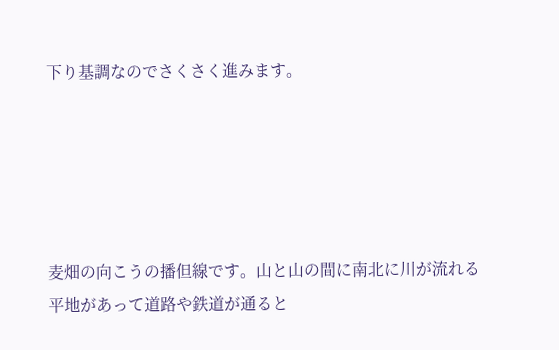下り基調なのでさくさく進みます。





麦畑の向こうの播但線です。山と山の間に南北に川が流れる平地があって道路や鉄道が通ると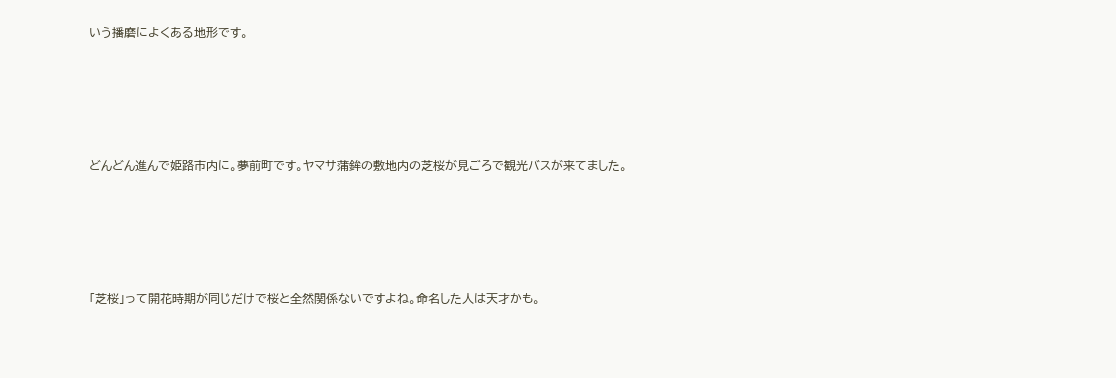いう播磨によくある地形です。





どんどん進んで姫路市内に。夢前町です。ヤマサ蒲鉾の敷地内の芝桜が見ごろで観光バスが来てました。





「芝桜」って開花時期が同じだけで桜と全然関係ないですよね。命名した人は天才かも。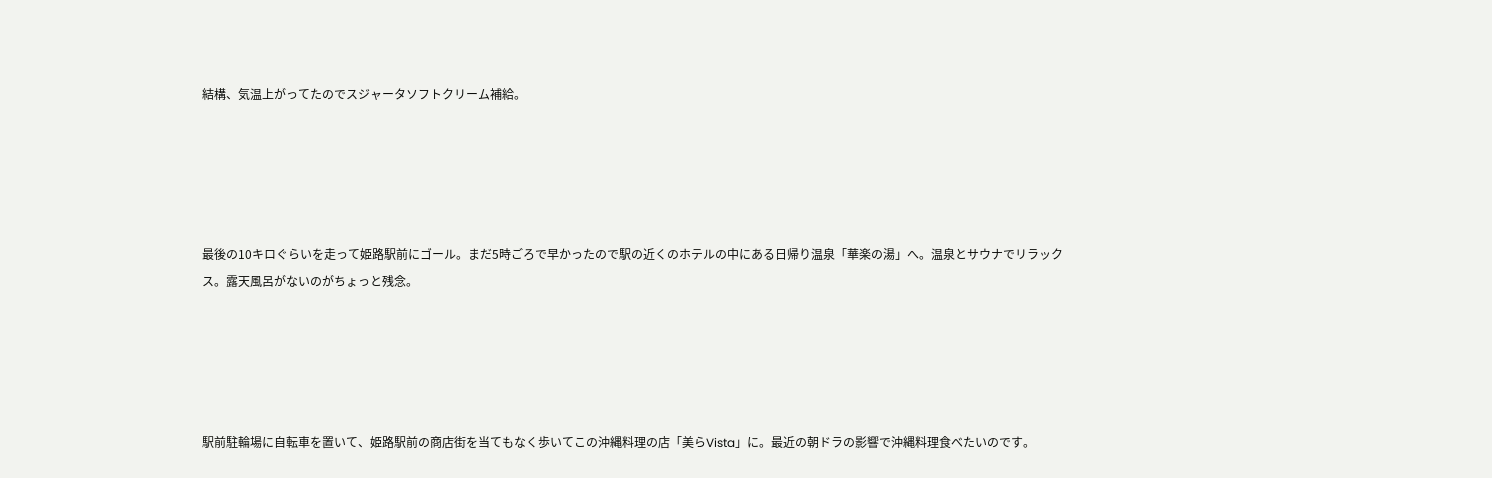結構、気温上がってたのでスジャータソフトクリーム補給。





最後の10キロぐらいを走って姫路駅前にゴール。まだ5時ごろで早かったので駅の近くのホテルの中にある日帰り温泉「華楽の湯」へ。温泉とサウナでリラックス。露天風呂がないのがちょっと残念。





駅前駐輪場に自転車を置いて、姫路駅前の商店街を当てもなく歩いてこの沖縄料理の店「美らVista」に。最近の朝ドラの影響で沖縄料理食べたいのです。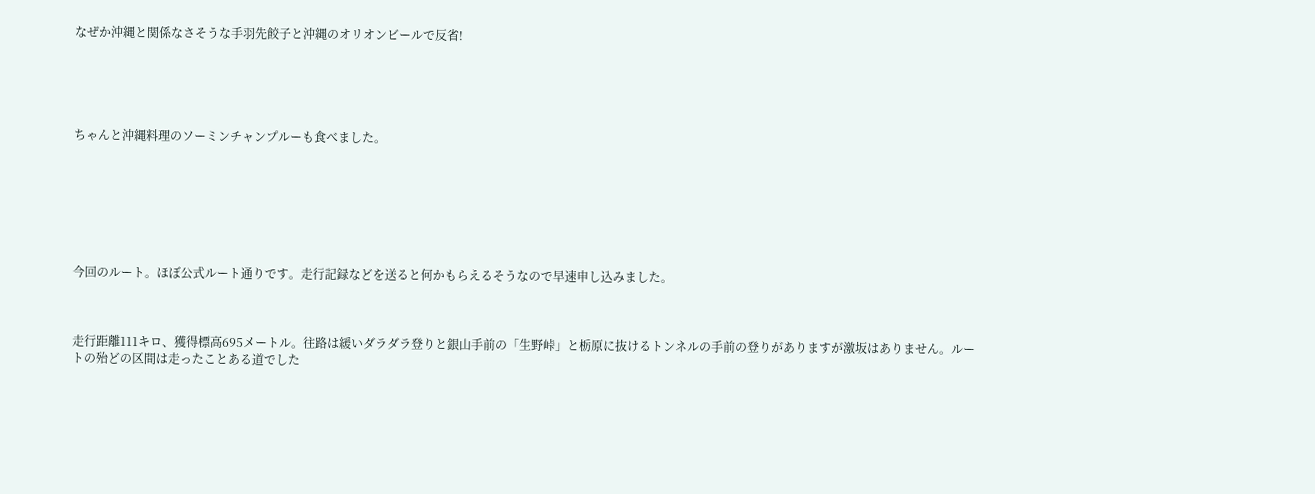なぜか沖縄と関係なさそうな手羽先餃子と沖縄のオリオンビールで反省!





ちゃんと沖縄料理のソーミンチャンプルーも食べました。







今回のルート。ほぼ公式ルート通りです。走行記録などを送ると何かもらえるそうなので早速申し込みました。



走行距離111キロ、獲得標高695メートル。往路は緩いダラダラ登りと銀山手前の「生野峠」と栃原に抜けるトンネルの手前の登りがありますが激坂はありません。ルートの殆どの区間は走ったことある道でした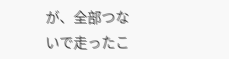が、全部つないで走ったこ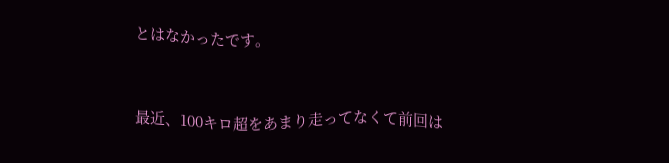とはなかったです。



最近、100キロ超をあまり走ってなくて前回は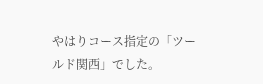やはりコース指定の「ツールド関西」でした。